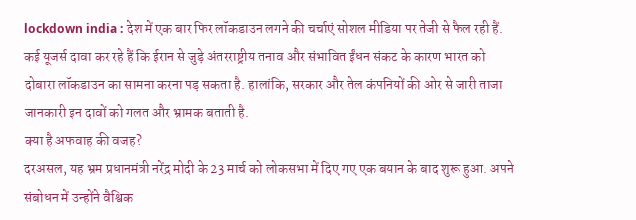lockdown india : देश में एक बार फिर लॉकडाउन लगने की चर्चाएं सोशल मीडिया पर तेजी से फैल रही हैं. कई यूजर्स दावा कर रहे हैं कि ईरान से जुड़े अंतरराष्ट्रीय तनाव और संभावित ईंधन संकट के कारण भारत को दोबारा लॉकडाउन का सामना करना पड़ सकता है. हालांकि, सरकार और तेल कंपनियों की ओर से जारी ताजा जानकारी इन दावों को गलत और भ्रामक बताती है.
क्या है अफवाह की वजह?
दरअसल, यह भ्रम प्रधानमंत्री नरेंद्र मोदी के 23 मार्च को लोकसभा में दिए गए एक बयान के बाद शुरू हुआ. अपने संबोधन में उन्होंने वैश्विक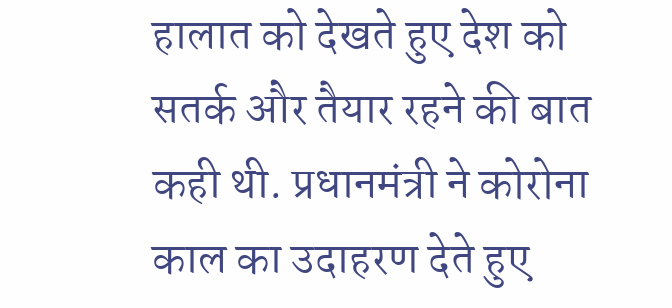हालात को देखते हुए देश को सतर्क और तैयार रहने की बात कही थी. प्रधानमंत्री ने कोरोना काल का उदाहरण देते हुए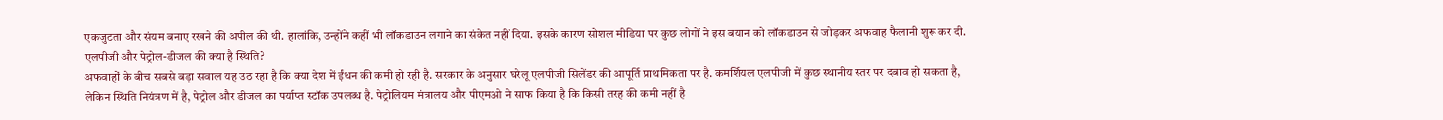एकजुटता और संयम बनाए रखने की अपील की थी. हालांकि, उन्होंने कहीं भी लॉकडाउन लगाने का संकेत नहीं दिया. इसके कारण सोशल मीडिया पर कुछ लोगों ने इस बयान को लॉकडाउन से जोड़कर अफवाह फैलानी शुरू कर दी.
एलपीजी और पेट्रोल-डीजल की क्या है स्थिति?
अफवाहों के बीच सबसे बड़ा सवाल यह उठ रहा है कि क्या देश में ईंधन की कमी हो रही है. सरकार के अनुसार घरेलू एलपीजी सिलेंडर की आपूर्ति प्राथमिकता पर है. कमर्शियल एलपीजी में कुछ स्थानीय स्तर पर दबाव हो सकता है, लेकिन स्थिति नियंत्रण में है, पेट्रोल और डीजल का पर्याप्त स्टॉक उपलब्ध है. पेट्रोलियम मंत्रालय और पीएमओ ने साफ किया है कि किसी तरह की कमी नहीं है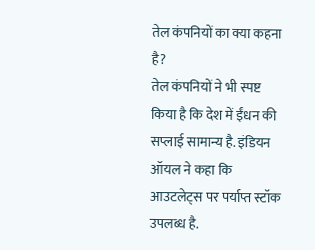तेल कंपनियों का क्या कहना है?
तेल कंपनियों ने भी स्पष्ट किया है कि देश में ईंधन की सप्लाई सामान्य है. इंडियन ऑयल ने कहा कि आउटलेट्स पर पर्याप्त स्टॉक उपलब्ध है.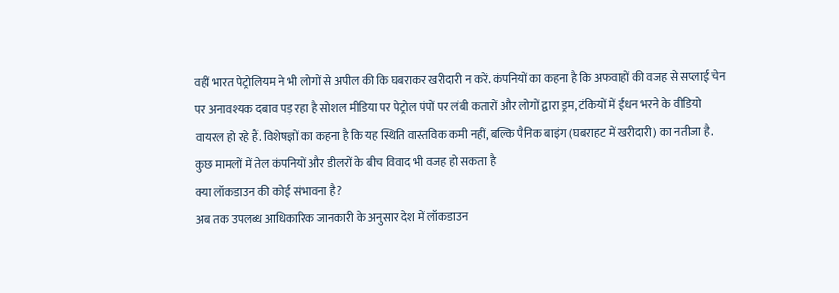वहीं भारत पेट्रोलियम ने भी लोगों से अपील की कि घबराकर खरीदारी न करें. कंपनियों का कहना है कि अफवाहों की वजह से सप्लाई चेन पर अनावश्यक दबाव पड़ रहा है सोशल मीडिया पर पेट्रोल पंपों पर लंबी कतारों और लोगों द्वारा ड्रम, टंकियों में ईंधन भरने के वीडियो वायरल हो रहे हैं. विशेषज्ञों का कहना है कि यह स्थिति वास्तविक कमी नहीं, बल्कि पैनिक बाइंग (घबराहट में खरीदारी) का नतीजा है. कुछ मामलों में तेल कंपनियों और डीलरों के बीच विवाद भी वजह हो सकता है
क्या लॉकडाउन की कोई संभावना है?
अब तक उपलब्ध आधिकारिक जानकारी के अनुसार देश में लॉकडाउन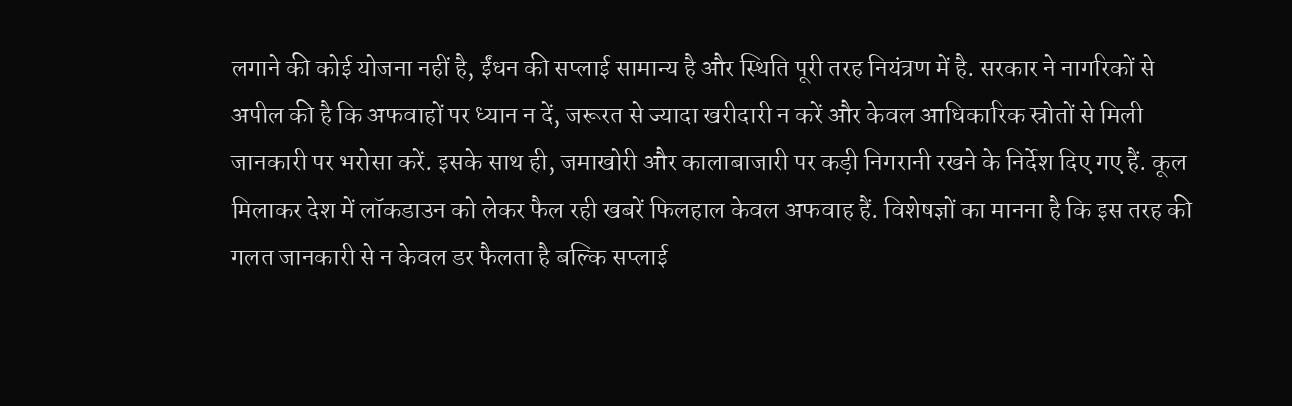लगाने की कोई योजना नहीं है, ईंधन की सप्लाई सामान्य है और स्थिति पूरी तरह नियंत्रण में है. सरकार ने नागरिकों से अपील की है कि अफवाहों पर ध्यान न दें, जरूरत से ज्यादा खरीदारी न करें और केवल आधिकारिक स्रोतों से मिली जानकारी पर भरोसा करें. इसके साथ ही, जमाखोरी और कालाबाजारी पर कड़ी निगरानी रखने के निर्देश दिए गए हैं. कूल मिलाकर देश में लॉकडाउन को लेकर फैल रही खबरें फिलहाल केवल अफवाह हैं. विशेषज्ञों का मानना है कि इस तरह की गलत जानकारी से न केवल डर फैलता है बल्कि सप्लाई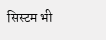सिस्टम भी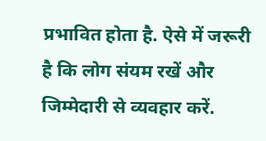प्रभावित होता है. ऐसे में जरूरी है कि लोग संयम रखें और जिम्मेदारी से व्यवहार करें.